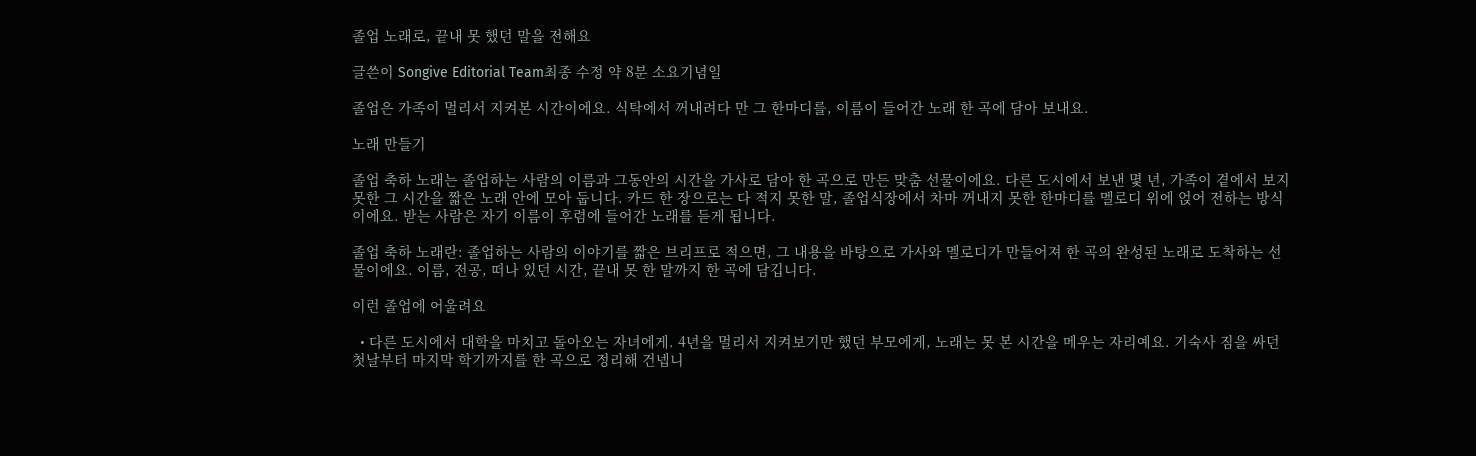졸업 노래로, 끝내 못 했던 말을 전해요

글쓴이 Songive Editorial Team최종 수정 약 8분 소요기념일

졸업은 가족이 멀리서 지켜본 시간이에요. 식탁에서 꺼내려다 만 그 한마디를, 이름이 들어간 노래 한 곡에 담아 보내요.

노래 만들기

졸업 축하 노래는 졸업하는 사람의 이름과 그동안의 시간을 가사로 담아 한 곡으로 만든 맞춤 선물이에요. 다른 도시에서 보낸 몇 년, 가족이 곁에서 보지 못한 그 시간을 짧은 노래 안에 모아 둡니다. 카드 한 장으로는 다 적지 못한 말, 졸업식장에서 차마 꺼내지 못한 한마디를 멜로디 위에 얹어 전하는 방식이에요. 받는 사람은 자기 이름이 후렴에 들어간 노래를 듣게 됩니다.

졸업 축하 노래란: 졸업하는 사람의 이야기를 짧은 브리프로 적으면, 그 내용을 바탕으로 가사와 멜로디가 만들어져 한 곡의 완성된 노래로 도착하는 선물이에요. 이름, 전공, 떠나 있던 시간, 끝내 못 한 말까지 한 곡에 담깁니다.

이런 졸업에 어울려요

  • 다른 도시에서 대학을 마치고 돌아오는 자녀에게. 4년을 멀리서 지켜보기만 했던 부모에게, 노래는 못 본 시간을 메우는 자리예요. 기숙사 짐을 싸던 첫날부터 마지막 학기까지를 한 곡으로 정리해 건넵니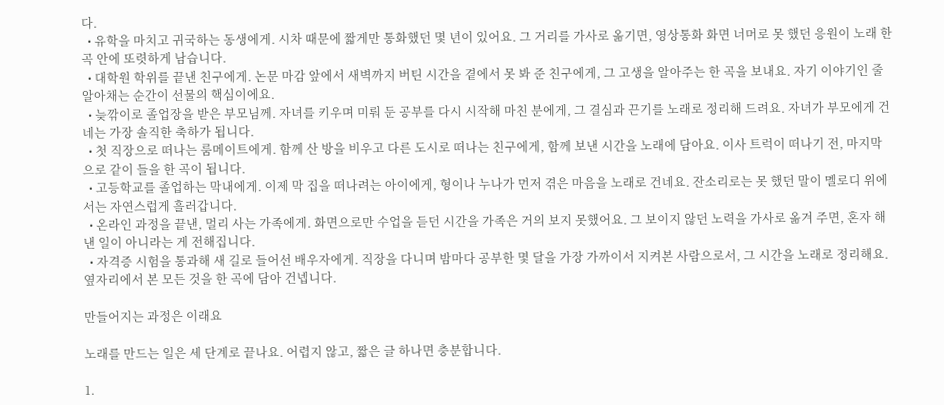다.
  • 유학을 마치고 귀국하는 동생에게. 시차 때문에 짧게만 통화했던 몇 년이 있어요. 그 거리를 가사로 옮기면, 영상통화 화면 너머로 못 했던 응원이 노래 한 곡 안에 또렷하게 남습니다.
  • 대학원 학위를 끝낸 친구에게. 논문 마감 앞에서 새벽까지 버틴 시간을 곁에서 못 봐 준 친구에게, 그 고생을 알아주는 한 곡을 보내요. 자기 이야기인 줄 알아채는 순간이 선물의 핵심이에요.
  • 늦깎이로 졸업장을 받은 부모님께. 자녀를 키우며 미뤄 둔 공부를 다시 시작해 마친 분에게, 그 결심과 끈기를 노래로 정리해 드려요. 자녀가 부모에게 건네는 가장 솔직한 축하가 됩니다.
  • 첫 직장으로 떠나는 룸메이트에게. 함께 산 방을 비우고 다른 도시로 떠나는 친구에게, 함께 보낸 시간을 노래에 담아요. 이사 트럭이 떠나기 전, 마지막으로 같이 들을 한 곡이 됩니다.
  • 고등학교를 졸업하는 막내에게. 이제 막 집을 떠나려는 아이에게, 형이나 누나가 먼저 겪은 마음을 노래로 건네요. 잔소리로는 못 했던 말이 멜로디 위에서는 자연스럽게 흘러갑니다.
  • 온라인 과정을 끝낸, 멀리 사는 가족에게. 화면으로만 수업을 듣던 시간을 가족은 거의 보지 못했어요. 그 보이지 않던 노력을 가사로 옮겨 주면, 혼자 해낸 일이 아니라는 게 전해집니다.
  • 자격증 시험을 통과해 새 길로 들어선 배우자에게. 직장을 다니며 밤마다 공부한 몇 달을 가장 가까이서 지켜본 사람으로서, 그 시간을 노래로 정리해요. 옆자리에서 본 모든 것을 한 곡에 담아 건넵니다.

만들어지는 과정은 이래요

노래를 만드는 일은 세 단계로 끝나요. 어렵지 않고, 짧은 글 하나면 충분합니다.

1.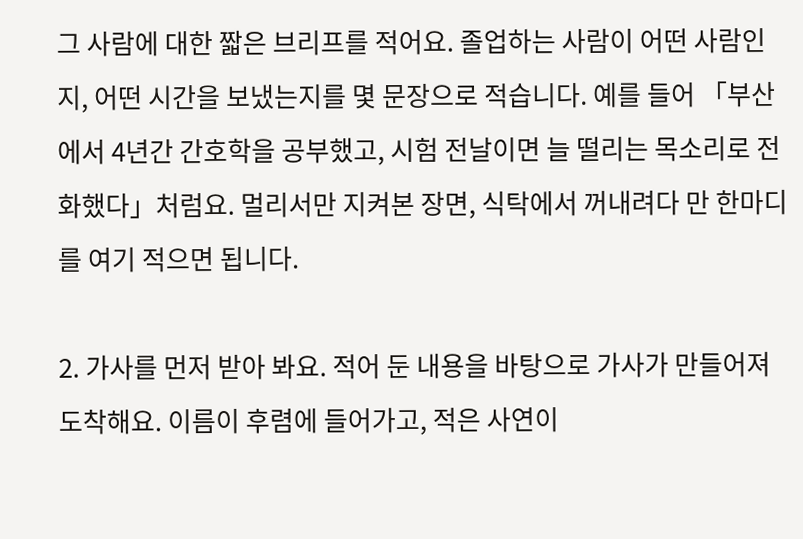그 사람에 대한 짧은 브리프를 적어요. 졸업하는 사람이 어떤 사람인지, 어떤 시간을 보냈는지를 몇 문장으로 적습니다. 예를 들어 「부산에서 4년간 간호학을 공부했고, 시험 전날이면 늘 떨리는 목소리로 전화했다」처럼요. 멀리서만 지켜본 장면, 식탁에서 꺼내려다 만 한마디를 여기 적으면 됩니다.

2. 가사를 먼저 받아 봐요. 적어 둔 내용을 바탕으로 가사가 만들어져 도착해요. 이름이 후렴에 들어가고, 적은 사연이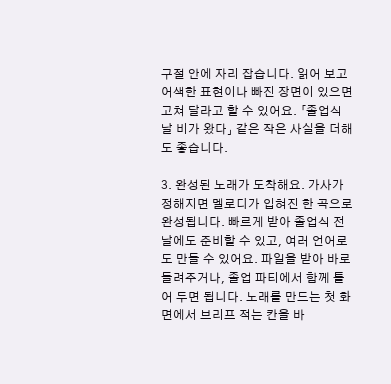구절 안에 자리 잡습니다. 읽어 보고 어색한 표현이나 빠진 장면이 있으면 고쳐 달라고 할 수 있어요. 「졸업식 날 비가 왔다」 같은 작은 사실을 더해도 좋습니다.

3. 완성된 노래가 도착해요. 가사가 정해지면 멜로디가 입혀진 한 곡으로 완성됩니다. 빠르게 받아 졸업식 전날에도 준비할 수 있고, 여러 언어로도 만들 수 있어요. 파일을 받아 바로 들려주거나, 졸업 파티에서 함께 틀어 두면 됩니다. 노래를 만드는 첫 화면에서 브리프 적는 칸을 바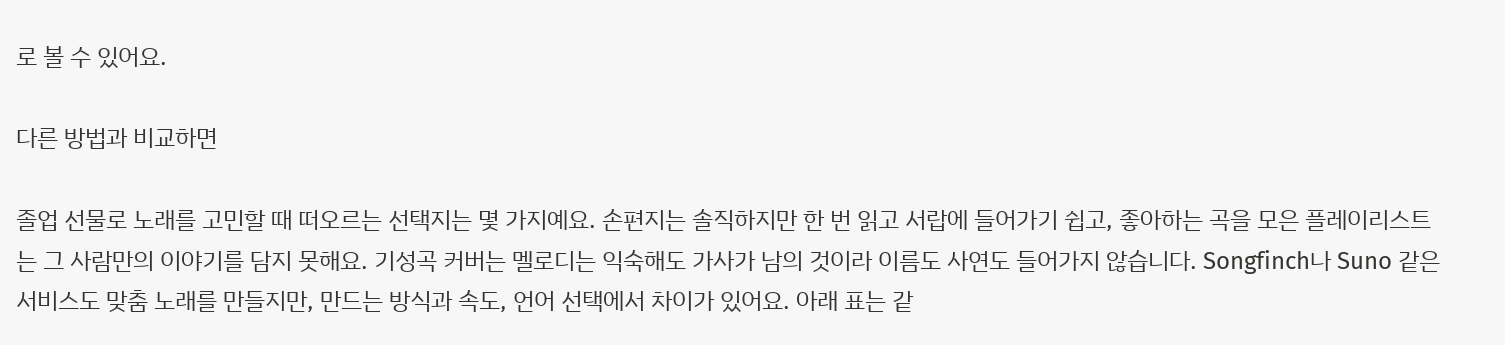로 볼 수 있어요.

다른 방법과 비교하면

졸업 선물로 노래를 고민할 때 떠오르는 선택지는 몇 가지예요. 손편지는 솔직하지만 한 번 읽고 서랍에 들어가기 쉽고, 좋아하는 곡을 모은 플레이리스트는 그 사람만의 이야기를 담지 못해요. 기성곡 커버는 멜로디는 익숙해도 가사가 남의 것이라 이름도 사연도 들어가지 않습니다. Songfinch나 Suno 같은 서비스도 맞춤 노래를 만들지만, 만드는 방식과 속도, 언어 선택에서 차이가 있어요. 아래 표는 같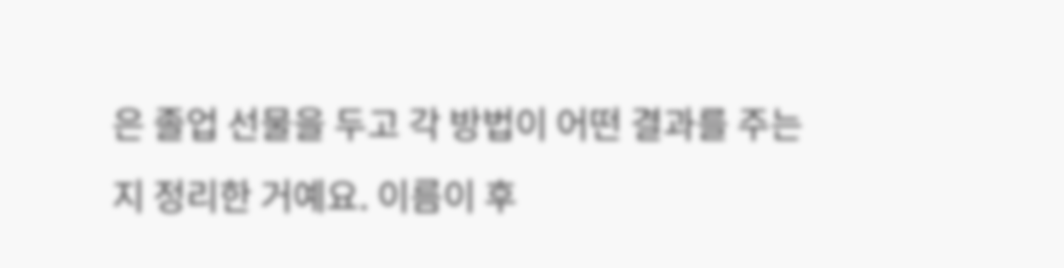은 졸업 선물을 두고 각 방법이 어떤 결과를 주는지 정리한 거예요. 이름이 후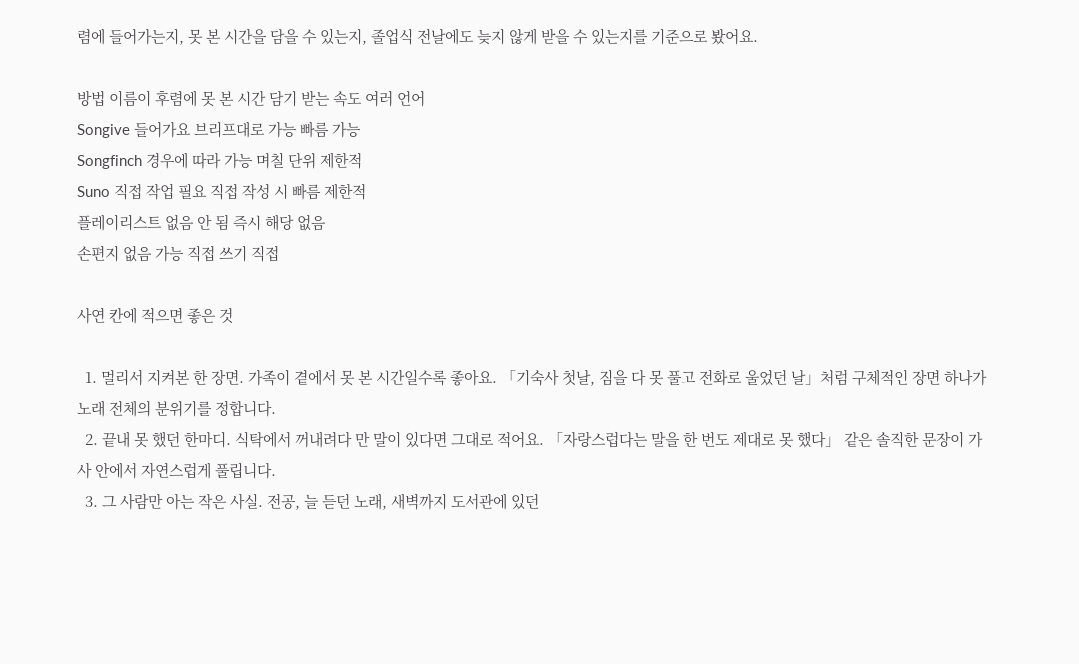렴에 들어가는지, 못 본 시간을 담을 수 있는지, 졸업식 전날에도 늦지 않게 받을 수 있는지를 기준으로 봤어요.

방법 이름이 후렴에 못 본 시간 담기 받는 속도 여러 언어
Songive 들어가요 브리프대로 가능 빠름 가능
Songfinch 경우에 따라 가능 며칠 단위 제한적
Suno 직접 작업 필요 직접 작성 시 빠름 제한적
플레이리스트 없음 안 됨 즉시 해당 없음
손편지 없음 가능 직접 쓰기 직접

사연 칸에 적으면 좋은 것

  1. 멀리서 지켜본 한 장면. 가족이 곁에서 못 본 시간일수록 좋아요. 「기숙사 첫날, 짐을 다 못 풀고 전화로 울었던 날」처럼 구체적인 장면 하나가 노래 전체의 분위기를 정합니다.
  2. 끝내 못 했던 한마디. 식탁에서 꺼내려다 만 말이 있다면 그대로 적어요. 「자랑스럽다는 말을 한 번도 제대로 못 했다」 같은 솔직한 문장이 가사 안에서 자연스럽게 풀립니다.
  3. 그 사람만 아는 작은 사실. 전공, 늘 듣던 노래, 새벽까지 도서관에 있던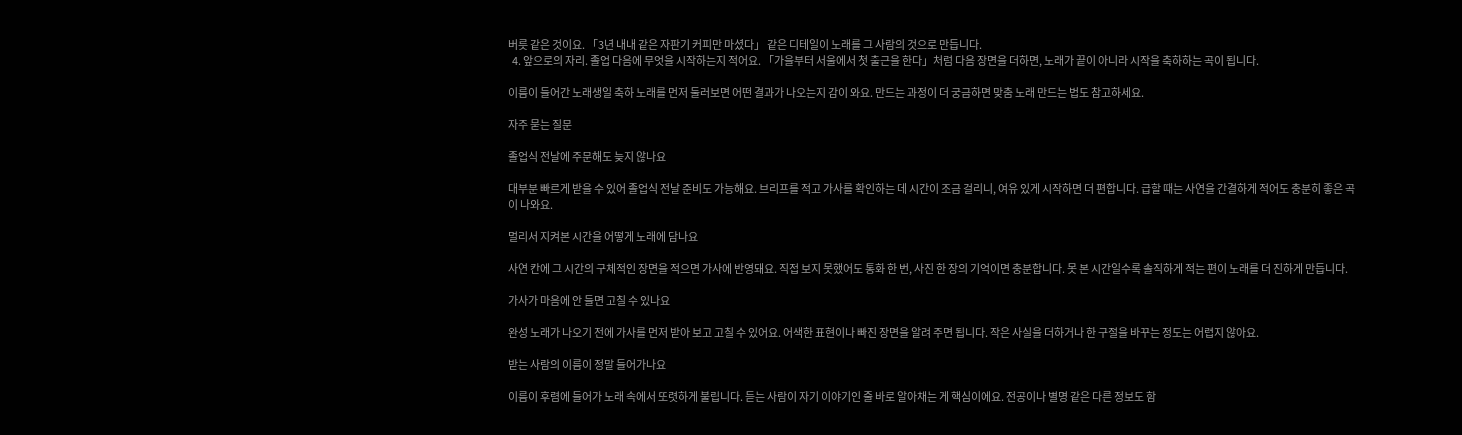버릇 같은 것이요. 「3년 내내 같은 자판기 커피만 마셨다」 같은 디테일이 노래를 그 사람의 것으로 만듭니다.
  4. 앞으로의 자리. 졸업 다음에 무엇을 시작하는지 적어요. 「가을부터 서울에서 첫 출근을 한다」처럼 다음 장면을 더하면, 노래가 끝이 아니라 시작을 축하하는 곡이 됩니다.

이름이 들어간 노래생일 축하 노래를 먼저 둘러보면 어떤 결과가 나오는지 감이 와요. 만드는 과정이 더 궁금하면 맞춤 노래 만드는 법도 참고하세요.

자주 묻는 질문

졸업식 전날에 주문해도 늦지 않나요

대부분 빠르게 받을 수 있어 졸업식 전날 준비도 가능해요. 브리프를 적고 가사를 확인하는 데 시간이 조금 걸리니, 여유 있게 시작하면 더 편합니다. 급할 때는 사연을 간결하게 적어도 충분히 좋은 곡이 나와요.

멀리서 지켜본 시간을 어떻게 노래에 담나요

사연 칸에 그 시간의 구체적인 장면을 적으면 가사에 반영돼요. 직접 보지 못했어도 통화 한 번, 사진 한 장의 기억이면 충분합니다. 못 본 시간일수록 솔직하게 적는 편이 노래를 더 진하게 만듭니다.

가사가 마음에 안 들면 고칠 수 있나요

완성 노래가 나오기 전에 가사를 먼저 받아 보고 고칠 수 있어요. 어색한 표현이나 빠진 장면을 알려 주면 됩니다. 작은 사실을 더하거나 한 구절을 바꾸는 정도는 어렵지 않아요.

받는 사람의 이름이 정말 들어가나요

이름이 후렴에 들어가 노래 속에서 또렷하게 불립니다. 듣는 사람이 자기 이야기인 줄 바로 알아채는 게 핵심이에요. 전공이나 별명 같은 다른 정보도 함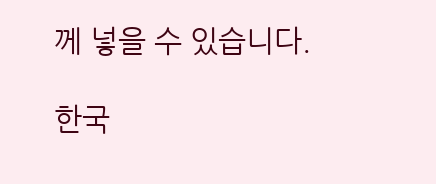께 넣을 수 있습니다.

한국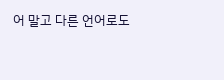어 말고 다른 언어로도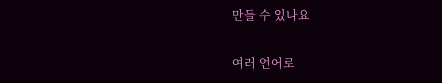만들 수 있나요

여러 언어로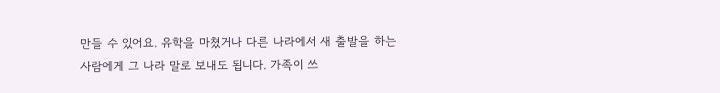만들 수 있어요. 유학을 마쳤거나 다른 나라에서 새 출발을 하는 사람에게 그 나라 말로 보내도 됩니다. 가족이 쓰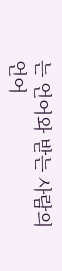는 언어와 받는 사람의 언어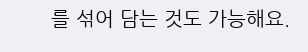를 섞어 담는 것도 가능해요.